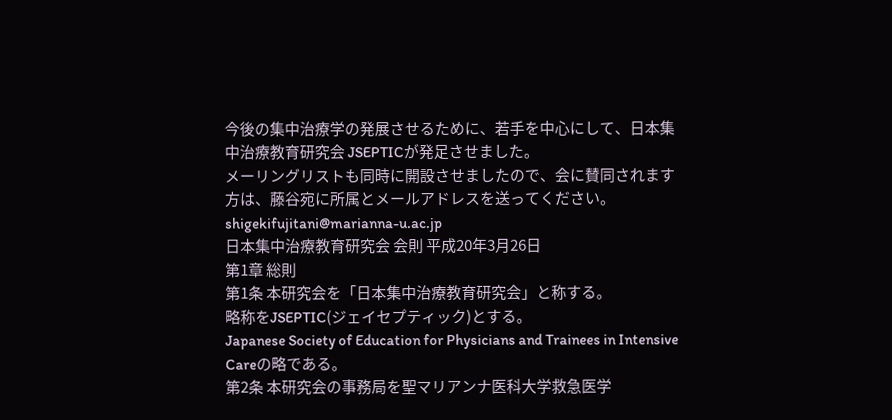今後の集中治療学の発展させるために、若手を中心にして、日本集中治療教育研究会 JSEPTICが発足させました。
メーリングリストも同時に開設させましたので、会に賛同されます方は、藤谷宛に所属とメールアドレスを送ってください。
shigekifujitani@marianna-u.ac.jp
日本集中治療教育研究会 会則 平成20年3月26日
第1章 総則
第1条 本研究会を「日本集中治療教育研究会」と称する。
略称をJSEPTIC(ジェイセプティック)とする。
Japanese Society of Education for Physicians and Trainees in Intensive Careの略である。
第2条 本研究会の事務局を聖マリアンナ医科大学救急医学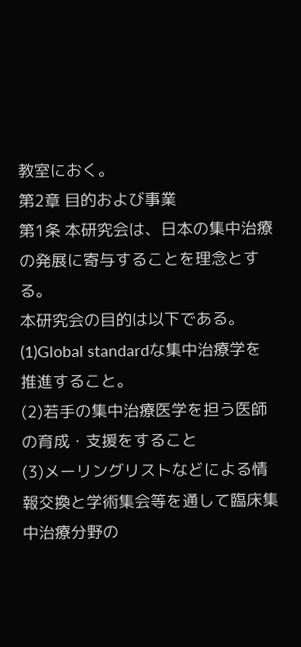教室におく。
第2章 目的および事業
第1条 本研究会は、日本の集中治療の発展に寄与することを理念とする。
本研究会の目的は以下である。
(1)Global standardな集中治療学を推進すること。
(2)若手の集中治療医学を担う医師の育成・支援をすること
(3)メーリングリストなどによる情報交換と学術集会等を通して臨床集中治療分野の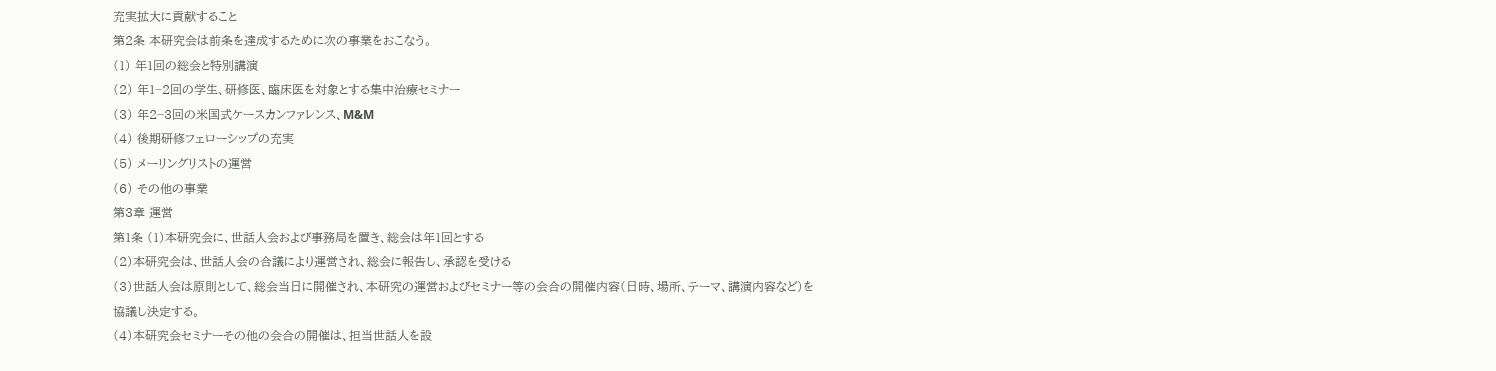充実拡大に貢献すること
第2条 本研究会は前条を達成するために次の事業をおこなう。
(1) 年1回の総会と特別講演
(2) 年1−2回の学生、研修医、臨床医を対象とする集中治療セミナー
(3) 年2−3回の米国式ケースカンファレンス、M&M
(4) 後期研修フェローシップの充実
(5) メーリングリストの運営
(6) その他の事業
第3章 運営
第1条 (1)本研究会に、世話人会および事務局を置き、総会は年1回とする
(2)本研究会は、世話人会の合議により運営され、総会に報告し、承認を受ける
(3)世話人会は原則として、総会当日に開催され、本研究の運営およびセミナー等の会合の開催内容(日時、場所、テーマ、講演内容など)を協議し決定する。
(4)本研究会セミナーその他の会合の開催は、担当世話人を設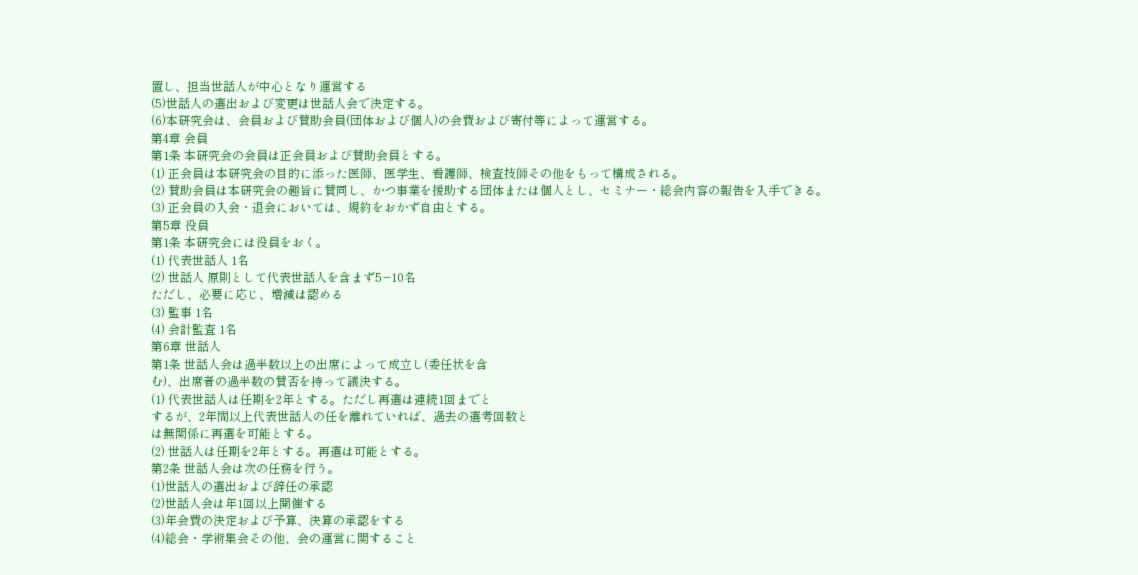置し、担当世話人が中心となり運営する
(5)世話人の選出および変更は世話人会で決定する。
(6)本研究会は、会員および賛助会員(団体および個人)の会費および寄付等によって運営する。
第4章 会員
第1条 本研究会の会員は正会員および賛助会員とする。
(1) 正会員は本研究会の目的に添った医師、医学生、看護師、検査技師その他をもって構成される。
(2) 賛助会員は本研究会の趣旨に賛同し、かつ事業を援助する団体または個人とし、セミナー・総会内容の報告を入手できる。
(3) 正会員の入会・退会においては、規約をおかず自由とする。
第5章 役員
第1条 本研究会には役員をおく。
(1) 代表世話人 1名
(2) 世話人 原則として代表世話人を含まず5−10名
ただし、必要に応じ、増減は認める
(3) 監事 1名
(4) 会計監査 1名
第6章 世話人
第1条 世話人会は過半数以上の出席によって成立し(委任状を含
む)、出席者の過半数の賛否を持って議決する。
(1) 代表世話人は任期を2年とする。ただし再選は連続1回までと
するが、2年間以上代表世話人の任を離れていれば、過去の選考回数と
は無関係に再選を可能とする。
(2) 世話人は任期を2年とする。再選は可能とする。
第2条 世話人会は次の任務を行う。
(1)世話人の選出および辞任の承認
(2)世話人会は年1回以上開催する
(3)年会費の決定および予算、決算の承認をする
(4)総会・学術集会その他、会の運営に関すること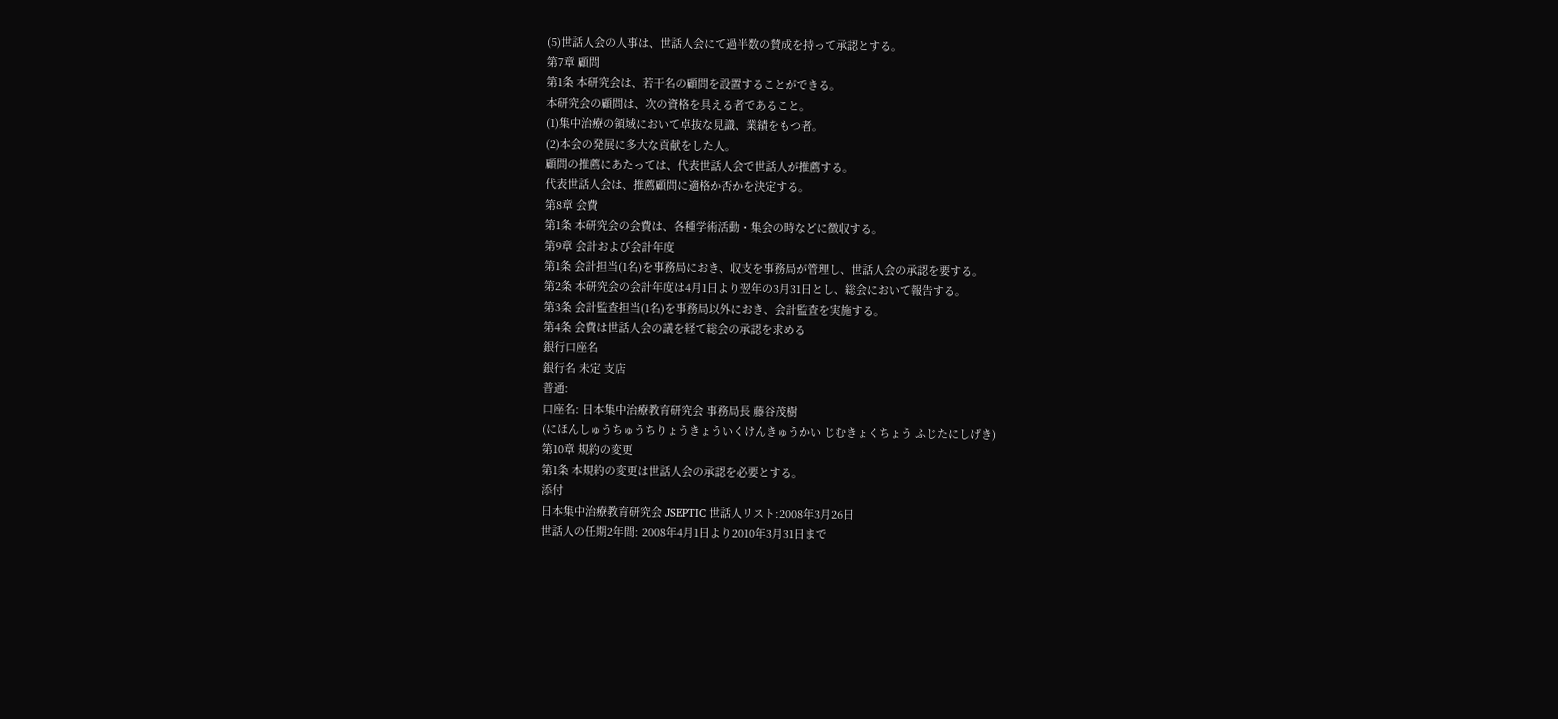(5)世話人会の人事は、世話人会にて過半数の賛成を持って承認とする。
第7章 顧問
第1条 本研究会は、若干名の顧問を設置することができる。
本研究会の顧問は、次の資格を具える者であること。
(1)集中治療の領域において卓抜な見識、業績をもつ者。
(2)本会の発展に多大な貢献をした人。
顧問の推薦にあたっては、代表世話人会で世話人が推薦する。
代表世話人会は、推薦顧問に適格か否かを決定する。
第8章 会費
第1条 本研究会の会費は、各種学術活動・集会の時などに徴収する。
第9章 会計および会計年度
第1条 会計担当(1名)を事務局におき、収支を事務局が管理し、世話人会の承認を要する。
第2条 本研究会の会計年度は4月1日より翌年の3月31日とし、総会において報告する。
第3条 会計監査担当(1名)を事務局以外におき、会計監査を実施する。
第4条 会費は世話人会の議を経て総会の承認を求める
銀行口座名
銀行名 未定 支店
普通:
口座名: 日本集中治療教育研究会 事務局長 藤谷茂樹
(にほんしゅうちゅうちりょうきょういくけんきゅうかい じむきょくちょう ふじたにしげき)
第10章 規約の変更
第1条 本規約の変更は世話人会の承認を必要とする。
添付
日本集中治療教育研究会 JSEPTIC 世話人リスト:2008年3月26日
世話人の任期2年間: 2008年4月1日より2010年3月31日まで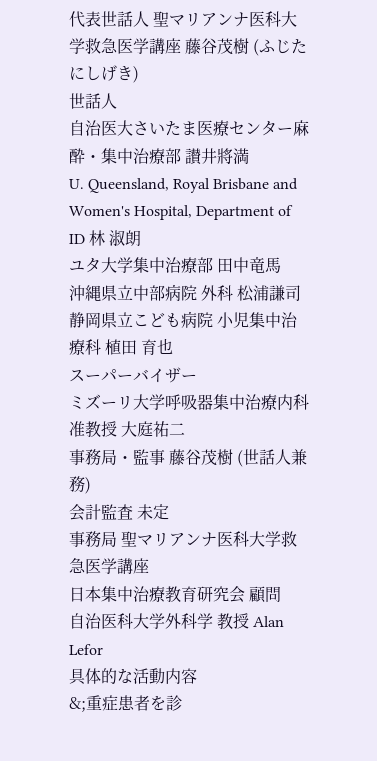代表世話人 聖マリアンナ医科大学救急医学講座 藤谷茂樹 (ふじたにしげき)
世話人
自治医大さいたま医療センター麻酔・集中治療部 讃井將満
U. Queensland, Royal Brisbane and Women's Hospital, Department of ID 林 淑朗
ユタ大学集中治療部 田中竜馬
沖縄県立中部病院 外科 松浦謙司
静岡県立こども病院 小児集中治療科 植田 育也
スーパーバイザー
ミズーリ大学呼吸器集中治療内科准教授 大庭祐二
事務局・監事 藤谷茂樹 (世話人兼務)
会計監査 未定
事務局 聖マリアンナ医科大学救急医学講座
日本集中治療教育研究会 顧問
自治医科大学外科学 教授 Alan Lefor
具体的な活動内容
&;重症患者を診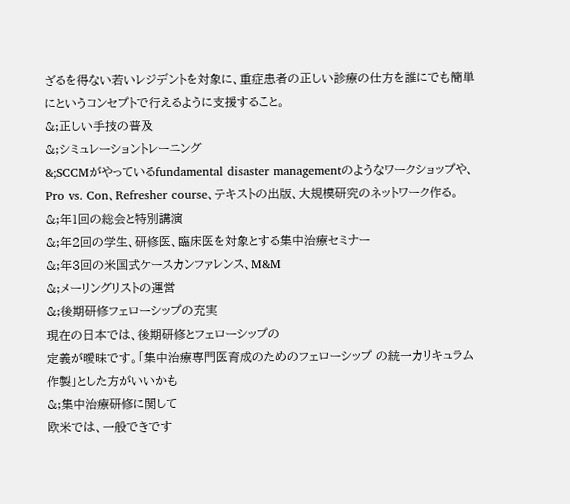ざるを得ない若いレジデントを対象に、重症患者の正しい診療の仕方を誰にでも簡単にというコンセプトで行えるように支援すること。
&;正しい手技の普及
&;シミュレーショントレーニング
&;SCCMがやっているfundamental disaster managementのようなワークショップや、Pro vs. Con、Refresher course、テキストの出版、大規模研究のネットワーク作る。
&;年1回の総会と特別講演
&;年2回の学生、研修医、臨床医を対象とする集中治療セミナー
&;年3回の米国式ケースカンファレンス、M&M
&;メーリングリストの運営
&;後期研修フェローシップの充実
現在の日本では、後期研修とフェローシップの
定義が曖昧です。「集中治療専門医育成のためのフェローシップ の統一カリキュラム作製」とした方がいいかも
&;集中治療研修に関して
欧米では、一般できです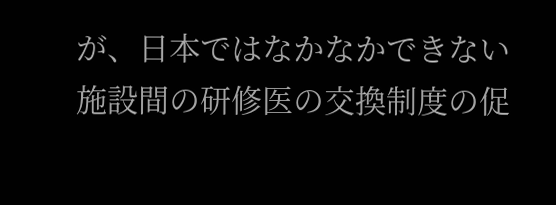が、日本ではなかなかできない
施設間の研修医の交換制度の促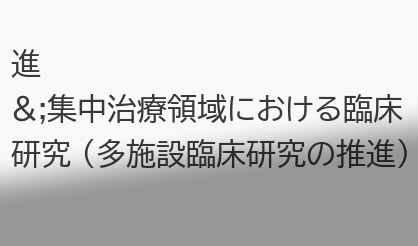進
&;集中治療領域における臨床研究 (多施設臨床研究の推進)